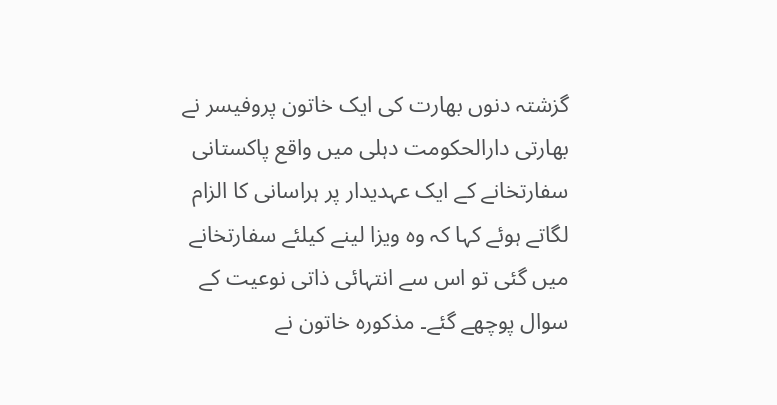گزشتہ دنوں بھارت کی ایک خاتون پروفیسر نے بھارتی دارالحکومت دہلی میں واقع پاکستانی سفارتخانے کے ایک عہدیدار پر ہراسانی کا الزام لگاتے ہوئے کہا کہ وہ ویزا لینے کیلئے سفارتخانے میں گئی تو اس سے انتہائی ذاتی نوعیت کے سوال پوچھے گئے۔ مذکورہ خاتون نے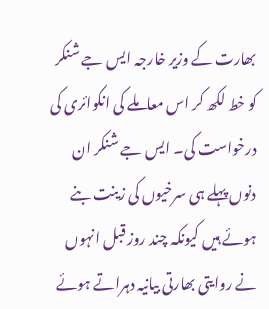بھارت کے وزیر خارجہ ایس جے شنکر کو خط لکھ کر اس معاملے کی انکوائری کی درخواست کی۔ ایس جے شنکر ان دنوں پہلے ہی سرخیوں کی زینت بنے ہوئے ہیں کیونکہ چند روز قبل انہوں نے روایتی بھارتی بیانیہ دہراتے ہوئے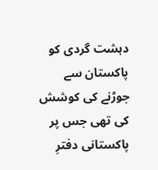دہشت گردی کو پاکستان سے جوڑنے کی کوشش کی تھی جس پر پاکستانی دفترِ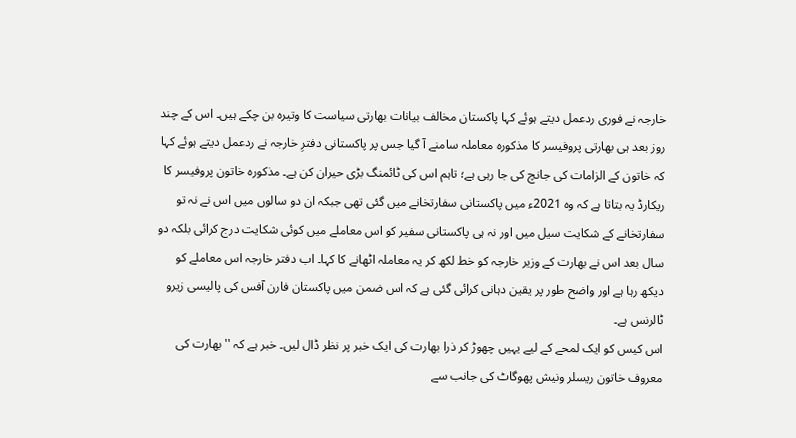خارجہ نے فوری ردعمل دیتے ہوئے کہا پاکستان مخالف بیانات بھارتی سیاست کا وتیرہ بن چکے ہیں۔ اس کے چند روز بعد ہی بھارتی پروفیسر کا مذکورہ معاملہ سامنے آ گیا جس پر پاکستانی دفترِ خارجہ نے ردعمل دیتے ہوئے کہا کہ خاتون کے الزامات کی جانچ کی جا رہی ہے؛ تاہم اس کی ٹائمنگ بڑی حیران کن ہے۔ مذکورہ خاتون پروفیسر کا ریکارڈ یہ بتاتا ہے کہ وہ 2021ء میں پاکستانی سفارتخانے میں گئی تھی جبکہ ان دو سالوں میں اس نے نہ تو سفارتخانے کے شکایت سیل میں اور نہ ہی پاکستانی سفیر کو اس معاملے میں کوئی شکایت درج کرائی بلکہ دو سال بعد اس نے بھارت کے وزیر خارجہ کو خط لکھ کر یہ معاملہ اٹھانے کا کہا۔ اب دفتر خارجہ اس معاملے کو دیکھ رہا ہے اور واضح طور پر یقین دہانی کرائی گئی ہے کہ اس ضمن میں پاکستان فارن آفس کی پالیسی زیرو ٹالرنس ہے۔
اس کیس کو ایک لمحے کے لیے یہیں چھوڑ کر ذرا بھارت کی ایک خبر پر نظر ڈال لیں۔ خبر ہے کہ ''بھارت کی معروف خاتون ریسلر ونیش پھوگاٹ کی جانب سے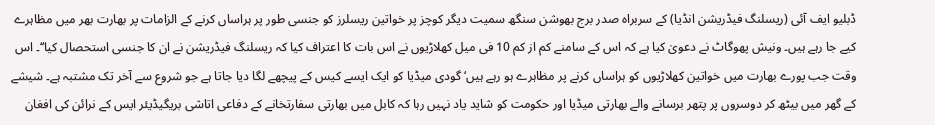ڈبلیو ایف آئی (ریسلنگ فیڈریشن انڈیا) کے سربراہ صدر برج بھوشن سنگھ سمیت دیگر کوچز پر خواتین ریسلرز کو جنسی طور پر ہراساں کرنے کے الزامات پر بھارت بھر میں مظاہرے کیے جا رہے ہیں۔ ونیش پھوگاٹ نے دعویٰ کیا ہے کہ اس کے سامنے کم از کم 10 فی میل کھلاڑیوں نے اس بات کا اعتراف کیا کہ ریسلنگ فیڈریشن نے ان کا جنسی استحصال کیا‘‘۔ اس وقت جب پورے بھارت میں خواتین کھلاڑیوں کو ہراساں کرنے پر مظاہرے ہو رہے ہیں‘ گودی میڈیا کو ایک ایسے کیس کے پیچھے لگا دیا جاتا ہے جو شروع سے آخر تک مشتبہ ہے۔ شیشے کے گھر میں بیٹھ کر دوسروں پر پتھر برسانے والے بھارتی میڈیا اور حکومت کو شاید یاد نہیں رہا کہ کابل میں بھارتی سفارتخانے کے دفاعی اتاشی بریگیڈیئر ایس کے نرائن کی افغان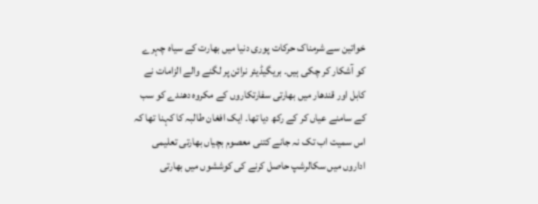خواتین سے شرمناک حرکات پوری دنیا میں بھارت کے سیاہ چہرے کو آشکار کر چکی ہیں۔ بریگیڈیئر نرائن پر لگنے والے الزامات نے کابل اور قندھار میں بھارتی سفارتکاروں کے مکروہ دھندے کو سب کے سامنے عیاں کر کے رکھ دیا تھا۔ ایک افغان طالبہ کا کہنا تھا کہ اس سمیت اب تک نہ جانے کتنی معصوم بچیاں بھارتی تعلیمی اداروں میں سکالرشپ حاصل کرنے کی کوششوں میں بھارتی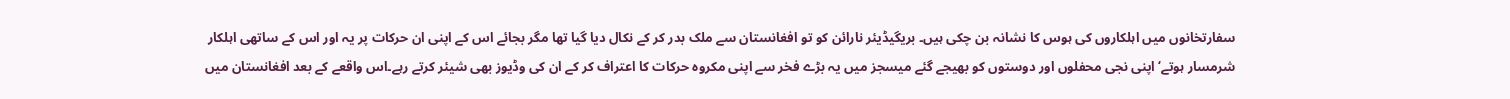سفارتخانوں میں اہلکاروں کی ہوس کا نشانہ بن چکی ہیں۔ بریگیڈیئر نارائن کو تو افغانستان سے ملک بدر کر کے نکال دیا گیا تھا مگر بجائے اس کے اپنی ان حرکات پر یہ اور اس کے ساتھی اہلکار شرمسار ہوتے‘ اپنی نجی محفلوں اور دوستوں کو بھیجے گئے میسجز میں یہ بڑے فخر سے اپنی مکروہ حرکات کا اعتراف کر کے ان کی وڈیوز بھی شیئر کرتے رہے۔اس واقعے کے بعد افغانستان میں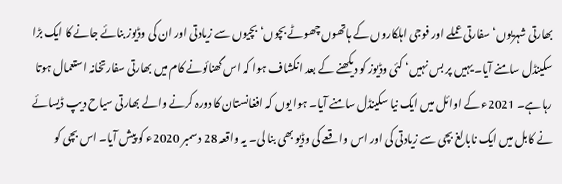بھارتی شہریوں‘ سفارتی عملے اور فوجی اہلکاروں کے ہاتھوں چھوٹے بچوں‘ بچیوں سے زیادتی اور ان کی وڈیوز بنائے جانے کا ایک بڑا سکینڈل سامنے آیا۔ یہیں پر بس نہیں‘ کئی وڈیوز کو دیکھنے کے بعد انکشاف ہوا کہ اس گھنائونے کام میں بھارتی سفارتخانہ استعمال ہوتا رہا ہے۔ 2021ء کے اوائل میں ایک نیا سکینڈل سامنے آیا۔ ہوا یوں کہ افغانستان کا دورہ کرنے والے بھارتی سیاح دیپ ڈیسائے نے کابل میں ایک نابالغ بچی سے زیادتی کی اور اس واقعے کی وڈیو بھی بنا لی۔ یہ واقعہ 28 دسمبر 2020ء کو پیش آیا۔ اس بچی کو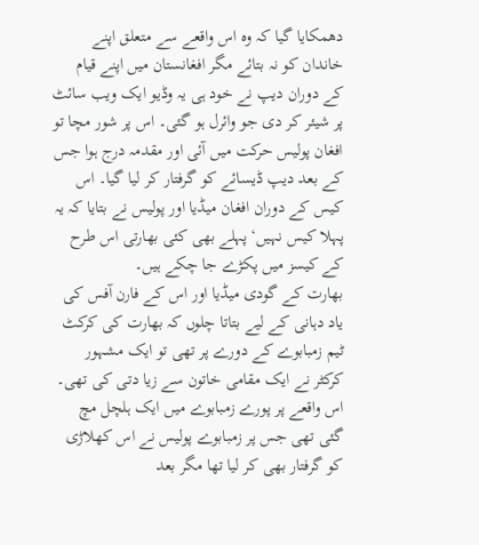دھمکایا گیا کہ وہ اس واقعے سے متعلق اپنے خاندان کو نہ بتائے مگر افغانستان میں اپنے قیام کے دوران دیپ نے خود ہی یہ وڈیو ایک ویب سائٹ پر شیئر کر دی جو وائرل ہو گئی۔ اس پر شور مچا تو افغان پولیس حرکت میں آئی اور مقدمہ درج ہوا جس کے بعد دیپ ڈیسائے کو گرفتار کر لیا گیا۔ اس کیس کے دوران افغان میڈیا اور پولیس نے بتایا کہ یہ پہلا کیس نہیں‘ پہلے بھی کئی بھارتی اس طرح کے کیسز میں پکڑے جا چکے ہیں۔
بھارت کے گودی میڈیا اور اس کے فارن آفس کی یاد دہانی کے لیے بتاتا چلوں کہ بھارت کی کرکٹ ٹیم زمبابوے کے دورے پر تھی تو ایک مشہور کرکٹر نے ایک مقامی خاتون سے زیا دتی کی تھی۔ اس واقعے پر پورے زمبابوے میں ایک ہلچل مچ گئی تھی جس پر زمبابوے پولیس نے اس کھلاڑی کو گرفتار بھی کر لیا تھا مگر بعد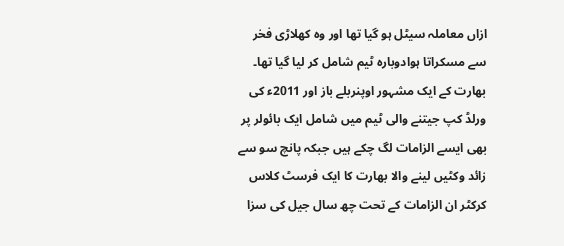ازاں معاملہ سیٹل ہو گیا تھا اور وہ کھلاڑی فخر سے مسکراتا ہوادوبارہ ٹیم شامل کر لیا گیا تھا۔ بھارت کے ایک مشہور اوپنربلے باز اور 2011ء کی ورلڈ کپ جیتنے والی ٹیم میں شامل ایک بائولر پر بھی ایسے الزامات لگ چکے ہیں جبکہ پانچ سو سے زائد وکٹیں لینے والا بھارت کا ایک فرسٹ کلاس کرکٹر ان الزامات کے تحت چھ سال جیل کی سزا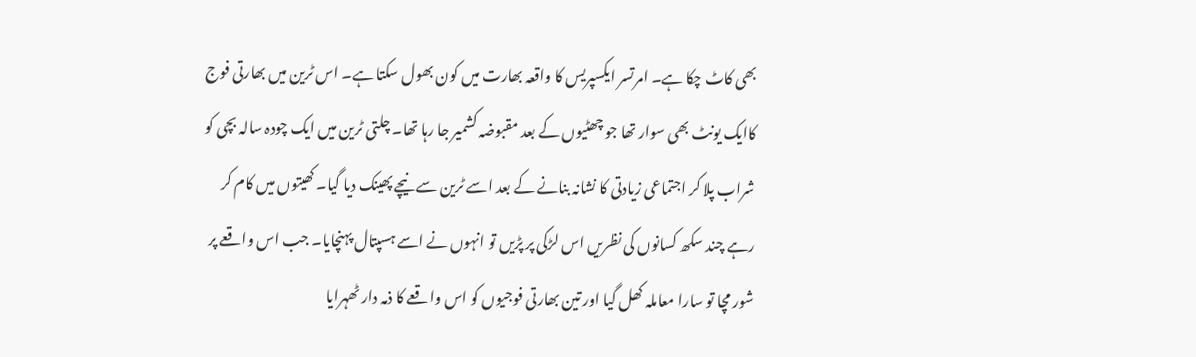بھی کاٹ چکا ہے۔ امرتسر ایکسپریس کا واقعہ بھارت میں کون بھول سکتا ہے۔ اس ٹرین میں بھارتی فوج کاایک یونٹ بھی سوار تھا جو چھٹیوں کے بعد مقبوضہ کشمیر جا رہا تھا۔ چلتی ٹرین میں ایک چودہ سالہ بچی کو شراب پلا کر اجتماعی زیادتی کا نشانہ بنانے کے بعد اسے ٹرین سے نیچے پھینک دیا گیا۔ کھیتوں میں کام کر رہے چند سکھ کسانوں کی نظریں اس لڑکی پر پڑیں تو انہوں نے اسے ہسپتال پہنچایا۔ جب اس واقعے پر شور مچا تو سارا معاملہ کھل گیا اور تین بھارتی فوجیوں کو اس واقعے کا ذمہ دار ٹھہرایا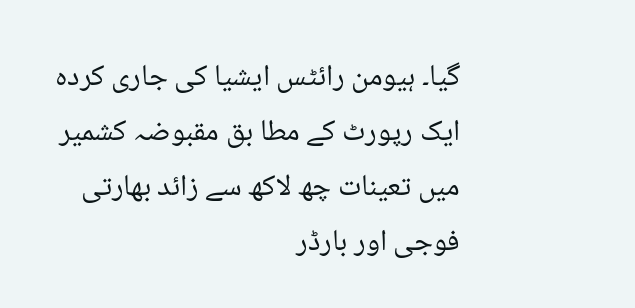گیا۔ ہیومن رائٹس ایشیا کی جاری کردہ ایک رپورٹ کے مطا بق مقبوضہ کشمیر میں تعینات چھ لاکھ سے زائد بھارتی فوجی اور بارڈر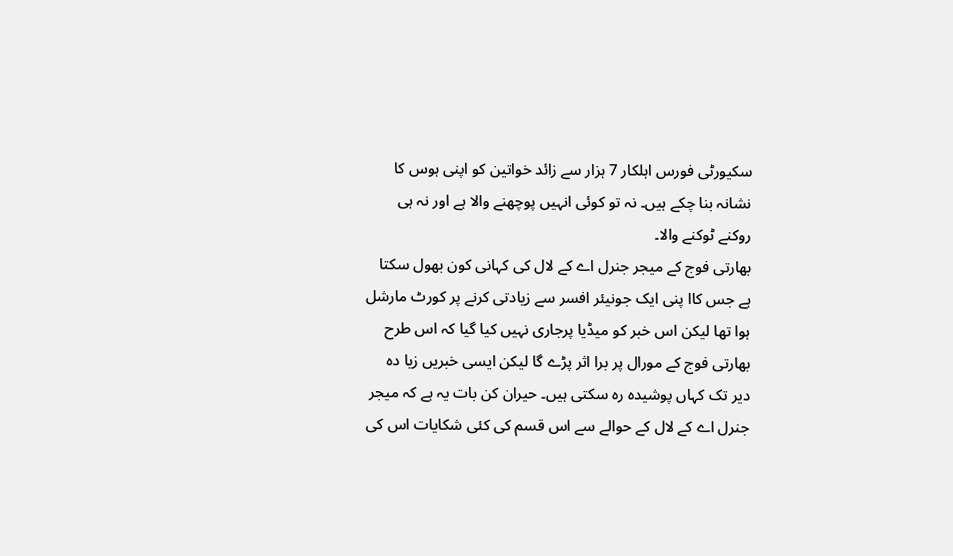سکیورٹی فورس اہلکار 7 ہزار سے زائد خواتین کو اپنی ہوس کا نشانہ بنا چکے ہیں۔ نہ تو کوئی انہیں پوچھنے والا ہے اور نہ ہی روکنے ٹوکنے والا۔
بھارتی فوج کے میجر جنرل اے کے لال کی کہانی کون بھول سکتا ہے جس کاا پنی ایک جونیئر افسر سے زیادتی کرنے پر کورٹ مارشل ہوا تھا لیکن اس خبر کو میڈیا پرجاری نہیں کیا گیا کہ اس طرح بھارتی فوج کے مورال پر برا اثر پڑے گا لیکن ایسی خبریں زیا دہ دیر تک کہاں پوشیدہ رہ سکتی ہیں۔ حیران کن بات یہ ہے کہ میجر جنرل اے کے لال کے حوالے سے اس قسم کی کئی شکایات اس کی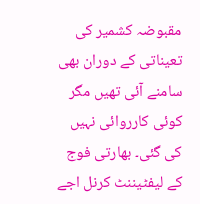مقبوضہ کشمیر کی تعیناتی کے دوران بھی سامنے آئی تھیں مگر کوئی کارروائی نہیں کی گئی۔ بھارتی فوج کے لیفٹیننٹ کرنل اجے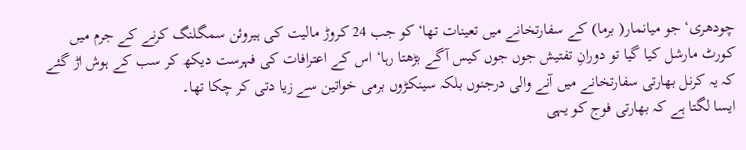چودھری‘ جو میانمار( برما) کے سفارتخانے میں تعینات تھا‘ کو جب 24 کروڑ مالیت کی ہیروئن سمگلنگ کرنے کے جرم میں کورٹ مارشل کیا گیا تو دورانِ تفتیش جوں جوں کیس آگے بڑھتا رہا‘ اس کے اعترافات کی فہرست دیکھ کر سب کے ہوش اڑ گئے کہ یہ کرنل بھارتی سفارتخانے میں آنے والی درجنوں بلکہ سینکڑوں برمی خواتین سے زیا دتی کر چکا تھا۔
ایسا لگتا ہے کہ بھارتی فوج کو یہی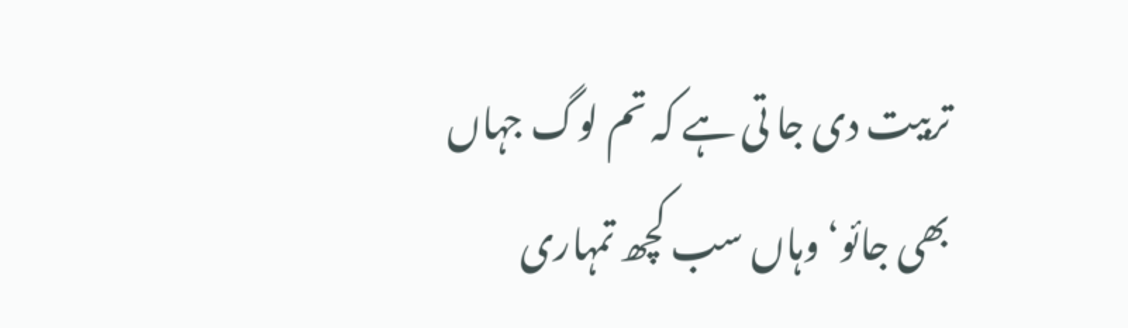تربیت دی جا تی ہے کہ تم لوگ جہاں بھی جائو‘ وہاں سب کچھ تمہاری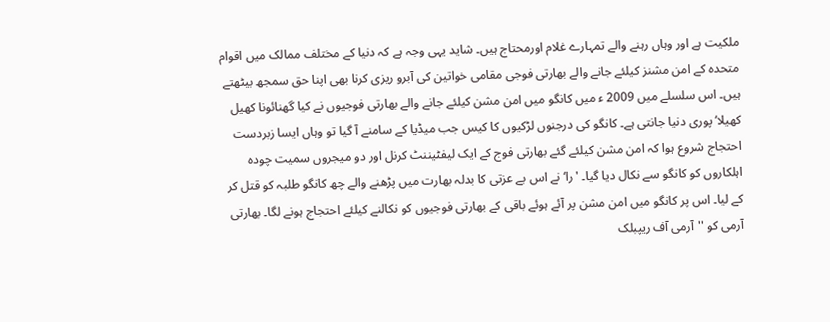ملکیت ہے اور وہاں رہنے والے تمہارے غلام اورمحتاج ہیں۔ شاید یہی وجہ ہے کہ دنیا کے مختلف ممالک میں اقوام متحدہ کے امن مشنز کیلئے جانے والے بھارتی فوجی مقامی خواتین کی آبرو ریزی کرنا بھی اپنا حق سمجھ بیٹھتے ہیں۔ اس سلسلے میں 2009 ء میں کانگو میں امن مشن کیلئے جانے والے بھارتی فوجیوں نے کیا گھنائونا کھیل کھیلا‘ پوری دنیا جانتی ہے۔ کانگو کی درجنوں لڑکیوں کا کیس جب میڈیا کے سامنے آ گیا تو وہاں ایسا زبردست احتجاج شروع ہوا کہ امن مشن کیلئے گئے بھارتی فوج کے ایک لیفٹیننٹ کرنل اور دو میجروں سمیت چودہ اہلکاروں کو کانگو سے نکال دیا گیا۔ 'را‘ نے اس بے عزتی کا بدلہ بھارت میں پڑھنے والے چھ کانگو طلبہ کو قتل کر کے لیا۔ اس پر کانگو میں امن مشن پر آئے ہوئے باقی کے بھارتی فوجیوں کو نکالنے کیلئے احتجاج ہونے لگا۔ بھارتی آرمی کو ''آرمی آف ریپبلک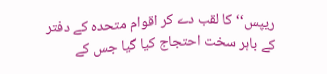ریپس‘‘ کا لقب دے کر اقوام متحدہ کے دفتر کے باہر سخت احتجاج کیا گیا جس کے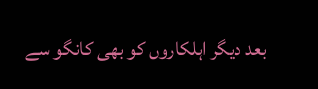بعد دیگر اہلکاروں کو بھی کانگو سے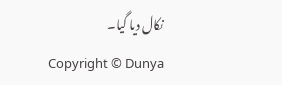نکال دیا گیا۔
Copyright © Dunya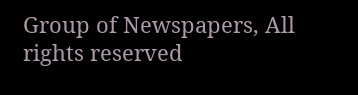Group of Newspapers, All rights reserved